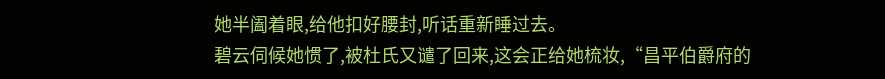她半阖着眼,给他扣好腰封,听话重新睡过去。
碧云伺候她惯了,被杜氏又谴了回来,这会正给她梳妆,“昌平伯爵府的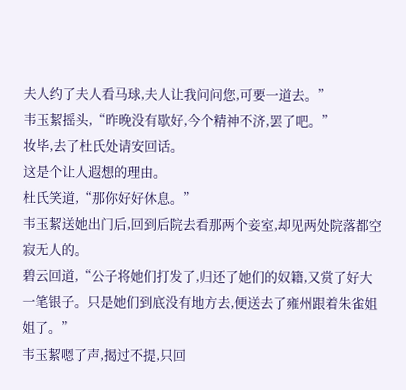夫人约了夫人看马球,夫人让我问问您,可要一道去。”
韦玉絜摇头,“昨晚没有歇好,今个精神不济,罢了吧。”
妆毕,去了杜氏处请安回话。
这是个让人遐想的理由。
杜氏笑道,“那你好好休息。”
韦玉絜送她出门后,回到后院去看那两个妾室,却见两处院落都空寂无人的。
碧云回道,“公子将她们打发了,归还了她们的奴籍,又赏了好大一笔银子。只是她们到底没有地方去,便送去了雍州跟着朱雀姐姐了。”
韦玉絜嗯了声,揭过不提,只回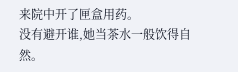来院中开了匣盒用药。
没有避开谁,她当茶水一般饮得自然。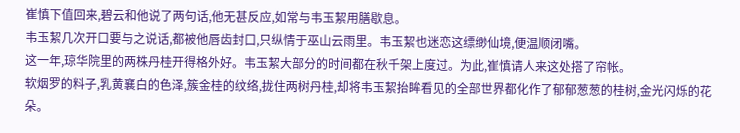崔慎下值回来,碧云和他说了两句话,他无甚反应,如常与韦玉絜用膳歇息。
韦玉絜几次开口要与之说话,都被他唇齿封口,只纵情于巫山云雨里。韦玉絜也迷恋这缥缈仙境,便温顺闭嘴。
这一年,琼华院里的两株丹桂开得格外好。韦玉絜大部分的时间都在秋千架上度过。为此,崔慎请人来这处搭了帘帐。
软烟罗的料子,乳黄襄白的色泽,簇金桂的纹络,拢住两树丹桂,却将韦玉絜抬眸看见的全部世界都化作了郁郁葱葱的桂树,金光闪烁的花朵。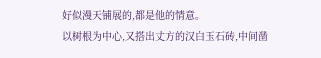好似漫天铺展的,都是他的情意。
以树根为中心,又搭出丈方的汉白玉石砖,中间凿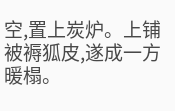空,置上炭炉。上铺被褥狐皮,遂成一方暖榻。